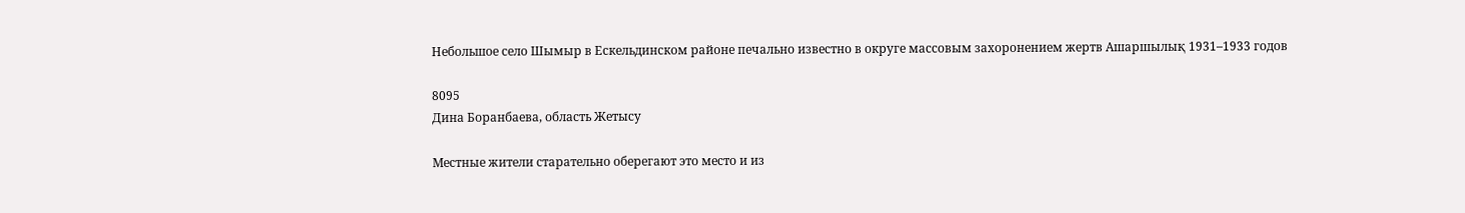Небольшое село Шымыр в Ескельдинском районе печально известно в округе массовым захоронением жертв Ашаршылық 1931–1933 годов

8095
Дина Боранбаева, область Жетысу

Местные жители старательно оберегают это место и из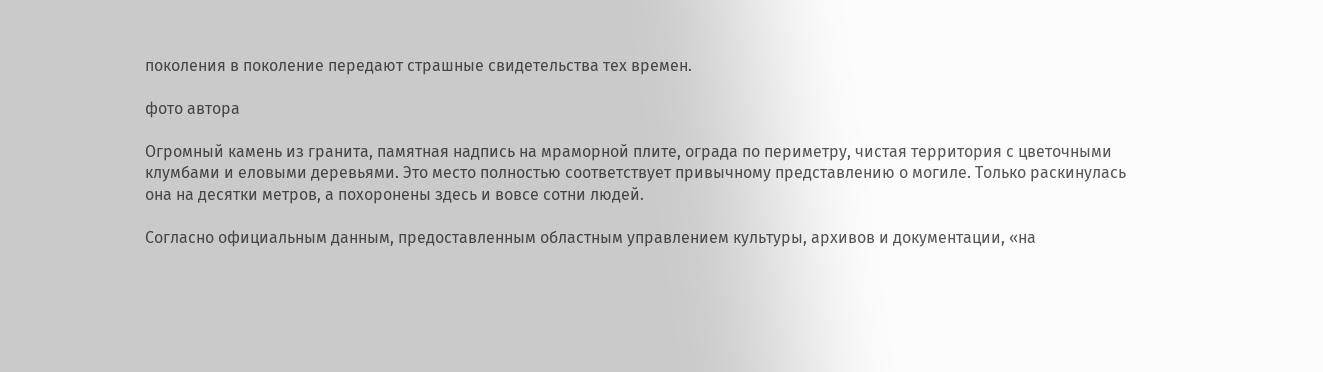поколения в поколение передают страшные свидетельства тех времен.

фото автора

Огромный камень из гранита, памятная надпись на мраморной плите, ограда по периметру, чистая территория с цветочными клумбами и еловыми деревьями. Это место полностью соответствует привычному представлению о могиле. Только раскинулась она на десятки метров, а похоронены здесь и вовсе сотни людей.

Согласно официальным данным, предоставленным областным управлением культуры, архивов и документации, «на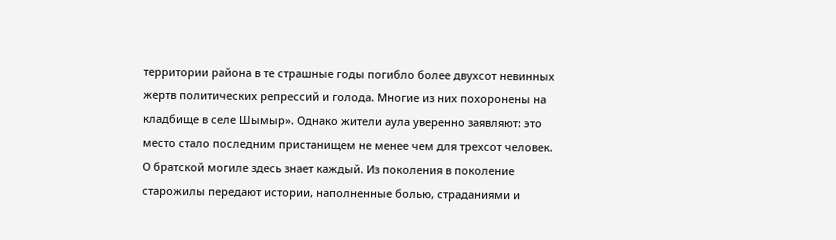территории района в те страшные годы погибло более двухсот невинных жертв политических репрессий и голода. Многие из них похоронены на кладбище в селе Шымыр». Однако жители аула уверенно заявляют: это место стало последним пристанищем не менее чем для трехсот человек. О братской могиле здесь знает каждый. Из поколения в поколение старожилы передают истории, наполненные болью, страданиями и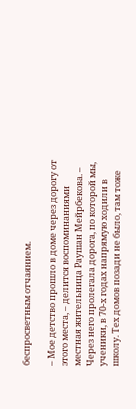беспросветным отчаянием.

– Мое детство прошло в доме через дорогу от этого места, – делится воспоминаниями местная жительница Раушан Мейрбекова. – Через него пролегала дорога, по которой мы, ученики, в 70-х годах напрямую ходили в школу. Тех домов позади не было, там тоже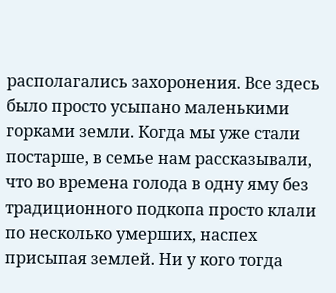располагались захоронения. Все здесь было просто усыпано маленькими горками земли. Когда мы уже стали постарше, в семье нам рассказывали, что во времена голода в одну яму без традиционного подкопа просто клали по несколько умерших, наспех присыпая землей. Ни у кого тогда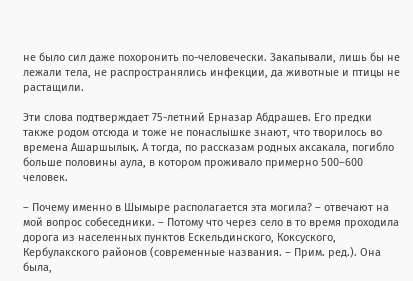не было сил даже похоронить по-человечески. Закапывали, лишь бы не лежали тела, не распространялись инфекции, да животные и птицы не растащили.

Эти слова подтверждает 75-летний Ерназар Абдрашев. Его предки также родом отсюда и тоже не понаслышке знают, что творилось во времена Ашаршылық. А тогда, по рассказам родных аксакала, погибло больше половины аула, в котором проживало примерно 500–600 человек.

– Почему именно в Шымыре располагается эта могила? – отвечают на мой вопрос собеседники. – Потому что через село в то время проходила дорога из населенных пунктов Ескельдинского, Коксуского, Кербулакского районов (современные названия. – Прим. ред.). Она была,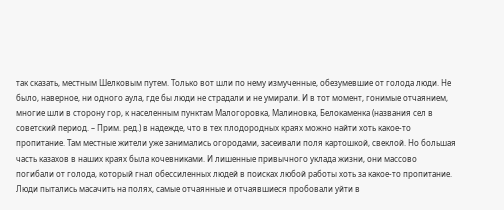так сказать, местным Шелковым путем. Только вот шли по нему измученные, обезумевшие от голода люди. Не было, наверное, ни одного аула, где бы люди не страдали и не умирали. И в тот момент, гонимые отчаянием, многие шли в сторону гор, к населенным пунктам Малогоровка, Малиновка, Белокаменка (названия сел в советский период. – Прим. ред.) в надежде, что в тех плодородных краях можно найти хоть какое-то пропитание. Там местные жители уже занимались огородами, засеивали поля картошкой, свеклой. Но большая часть казахов в наших краях была кочевниками. И лишенные привычного уклада жизни, они массово погибали от голода, который гнал обессиленных людей в поисках любой работы хоть за какое-то пропитание. Люди пытались масачить на полях, самые отчаянные и отчаявшиеся пробовали уйти в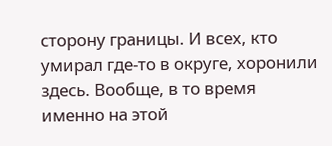сторону границы. И всех, кто умирал где-то в округе, хоронили здесь. Вообще, в то время именно на этой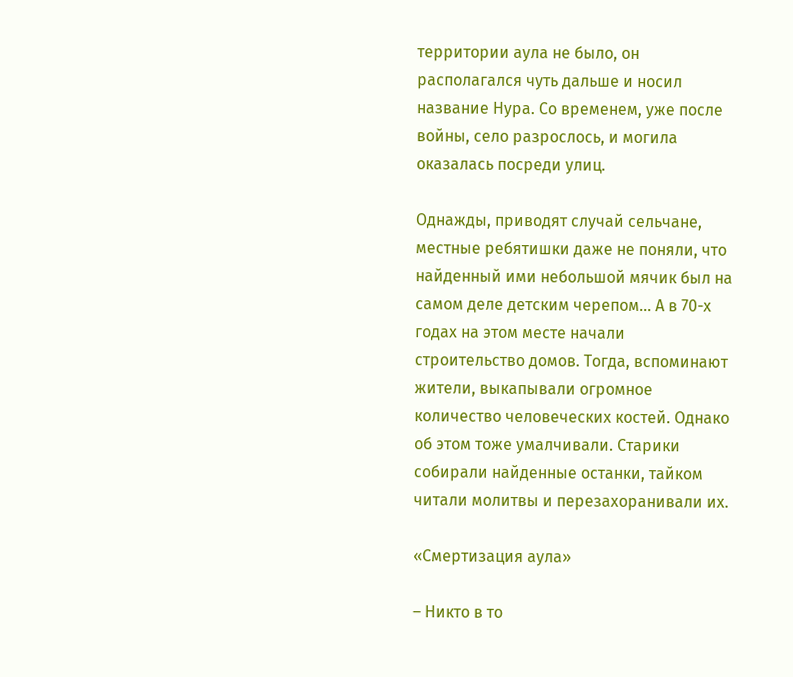территории аула не было, он располагался чуть дальше и носил название Нура. Со временем, уже после войны, село разрослось, и могила оказалась посреди улиц.

Однажды, приводят случай сельчане, местные ребятишки даже не поняли, что найденный ими небольшой мячик был на самом деле детским черепом... А в 70-х годах на этом месте начали строительство домов. Тогда, вспоминают жители, выкапывали огромное количество человеческих костей. Однако об этом тоже умалчивали. Старики собирали найденные останки, тайком читали молитвы и перезахоранивали их.

«Смертизация аула»

– Никто в то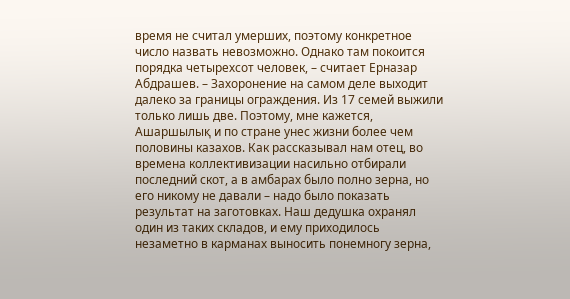время не считал умерших, поэтому конкретное число назвать невозможно. Однако там покоится порядка четырехсот человек, – считает Ерназар Абдрашев. – Захоронение на самом деле выходит далеко за границы ограждения. Из 17 семей выжили только лишь две. Поэтому, мне кажется, Ашаршылық и по стране унес жизни более чем половины казахов. Как рассказывал нам отец, во времена коллективизации насильно отбирали последний скот, а в амбарах было полно зерна, но его никому не давали – надо было показать результат на заготовках. Наш дедушка охранял один из таких складов, и ему приходилось незаметно в карманах выносить понемногу зерна,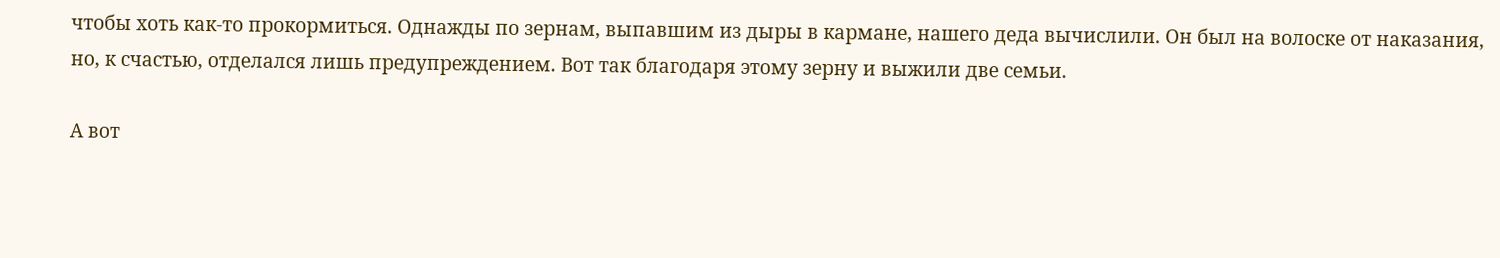чтобы хоть как-то прокормиться. Однажды по зернам, выпавшим из дыры в кармане, нашего деда вычислили. Он был на волоске от наказания, но, к счастью, отделался лишь предупреждением. Вот так благодаря этому зерну и выжили две семьи.

А вот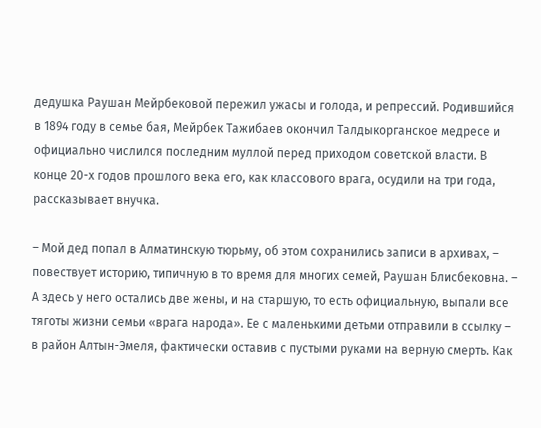дедушка Раушан Мейрбековой пережил ужасы и голода, и репрессий. Родившийся в 1894 году в семье бая, Мейрбек Тажибаев окончил Талдыкорганское медресе и официально числился последним муллой перед приходом советской власти. В конце 20-х годов прошлого века его, как классового врага, осудили на три года, рассказывает внучка.

– Мой дед попал в Алматинскую тюрьму, об этом сохранились записи в архивах, – повествует историю, типичную в то время для многих семей, Раушан Блисбековна. – А здесь у него остались две жены, и на старшую, то есть официальную, выпали все тяготы жизни семьи «врага народа». Ее с маленькими детьми отправили в ссылку – в район Алтын-Эмеля, фактически оставив с пустыми руками на верную смерть. Как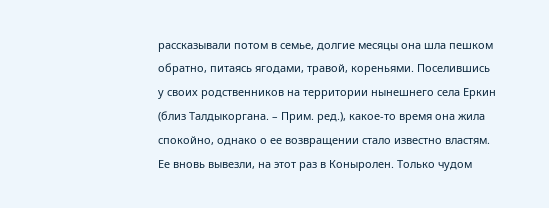рассказывали потом в семье, долгие месяцы она шла пешком обратно, питаясь ягодами, травой, кореньями. Поселившись у своих родственников на территории нынешнего села Еркин (близ Талдыкоргана. – Прим. ред.), какое-то время она жила спокойно, однако о ее возвращении стало известно властям. Ее вновь вывезли, на этот раз в Коныролен. Только чудом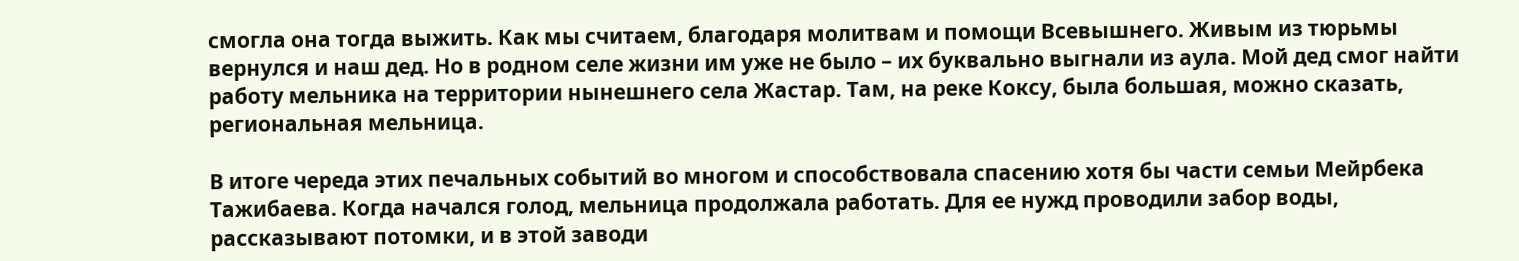смогла она тогда выжить. Как мы считаем, благодаря молитвам и помощи Всевышнего. Живым из тюрьмы вернулся и наш дед. Но в родном селе жизни им уже не было – их буквально выгнали из аула. Мой дед смог найти работу мельника на территории нынешнего села Жастар. Там, на реке Коксу, была большая, можно сказать, региональная мельница.

В итоге череда этих печальных событий во многом и способствовала спасению хотя бы части семьи Мейрбека Тажибаева. Когда начался голод, мельница продолжала работать. Для ее нужд проводили забор воды, рассказывают потомки, и в этой заводи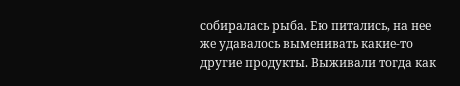собиралась рыба. Ею питались, на нее же удавалось выменивать какие-то другие продукты. Выживали тогда как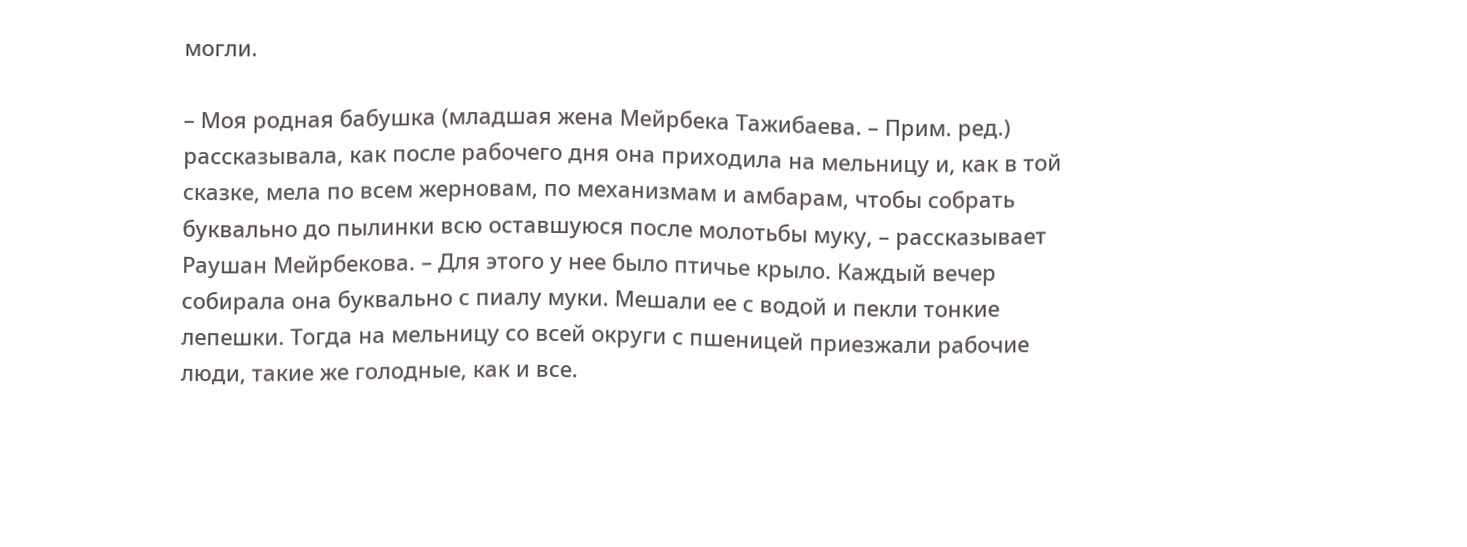могли.

– Моя родная бабушка (младшая жена Мейрбека Тажибаева. – Прим. ред.) рассказывала, как после рабочего дня она приходила на мельницу и, как в той сказке, мела по всем жерновам, по механизмам и амбарам, чтобы собрать буквально до пылинки всю оставшуюся после молотьбы муку, – рассказывает Раушан Мейрбекова. – Для этого у нее было птичье крыло. Каждый вечер собирала она буквально с пиалу муки. Мешали ее с водой и пекли тонкие лепешки. Тогда на мельницу со всей округи с пшеницей приезжали рабочие люди, такие же голодные, как и все.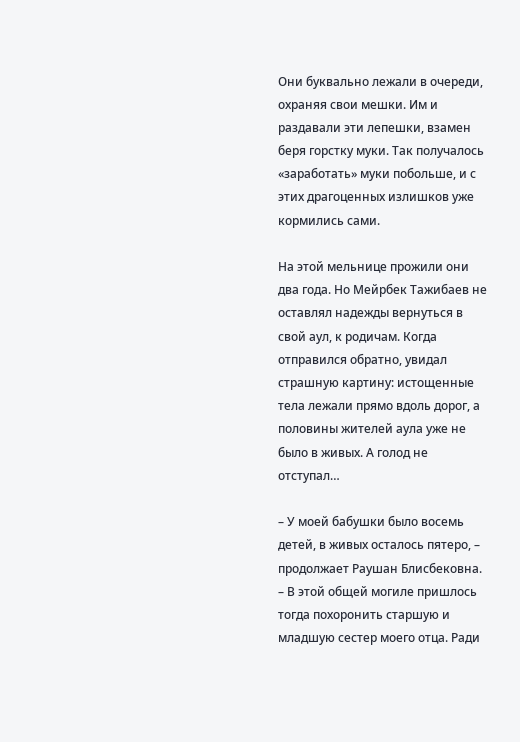Они буквально лежали в очереди, охраняя свои мешки. Им и раздавали эти лепешки, взамен беря горстку муки. Так получалось «заработать» муки побольше, и с этих драгоценных излишков уже кормились сами.

На этой мельнице прожили они два года. Но Мейрбек Тажибаев не оставлял надежды вернуться в свой аул, к родичам. Когда отправился обратно, увидал страшную картину: истощенные тела лежали прямо вдоль дорог, а половины жителей аула уже не было в живых. А голод не отступал…

– У моей бабушки было восемь детей, в живых осталось пятеро, – продолжает Раушан Блисбековна. – В этой общей могиле пришлось тогда похоронить старшую и младшую сестер моего отца. Ради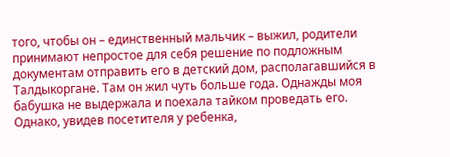того, чтобы он – единственный мальчик – выжил, родители принимают непростое для себя решение по подложным документам отправить его в детский дом, располагавшийся в Талдыкоргане. Там он жил чуть больше года. Однажды моя бабушка не выдержала и поехала тайком проведать его. Однако, увидев посетителя у ребенка,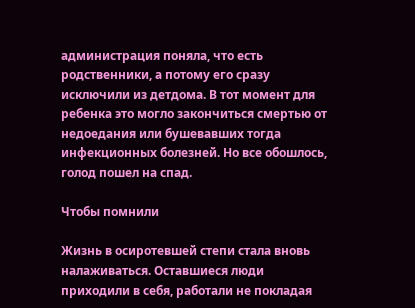администрация поняла, что есть родственники, а потому его сразу исключили из детдома. В тот момент для ребенка это могло закончиться смертью от недоедания или бушевавших тогда инфекционных болезней. Но все обошлось, голод пошел на спад.

Чтобы помнили

Жизнь в осиротевшей степи стала вновь налаживаться. Оставшиеся люди приходили в себя, работали не покладая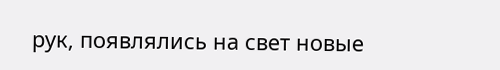рук, появлялись на свет новые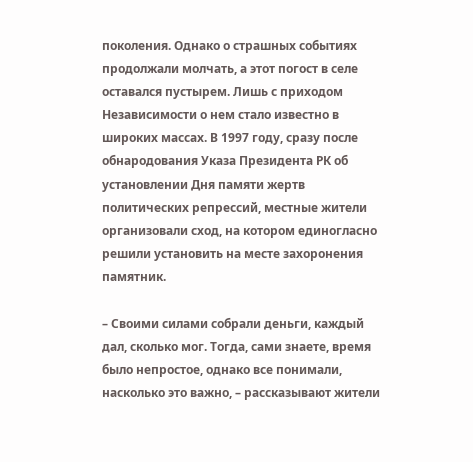поколения. Однако о страшных событиях продолжали молчать, а этот погост в селе оставался пустырем. Лишь с приходом Независимости о нем стало известно в широких массах. В 1997 году, сразу после обнародования Указа Президента РК об установлении Дня памяти жертв политических репрессий, местные жители организовали сход, на котором единогласно решили установить на месте захоронения памятник.

– Своими силами собрали деньги, каждый дал, сколько мог. Тогда, сами знаете, время было непростое, однако все понимали, насколько это важно, – рассказывают жители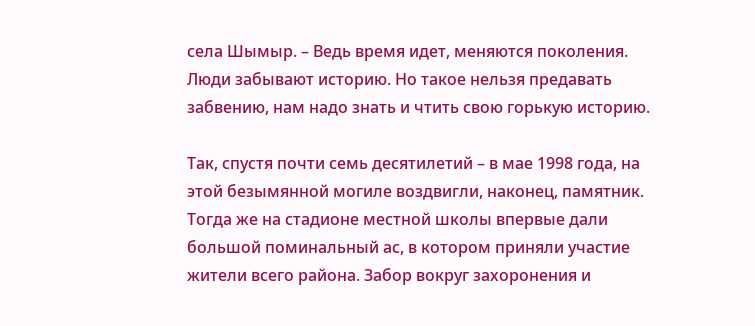села Шымыр. – Ведь время идет, меняются поколения. Люди забывают историю. Но такое нельзя предавать забвению, нам надо знать и чтить свою горькую историю.

Так, спустя почти семь десятилетий – в мае 1998 года, на этой безымянной могиле воздвигли, наконец, памятник. Тогда же на стадионе местной школы впервые дали большой поминальный ас, в котором приняли участие жители всего района. Забор вокруг захоронения и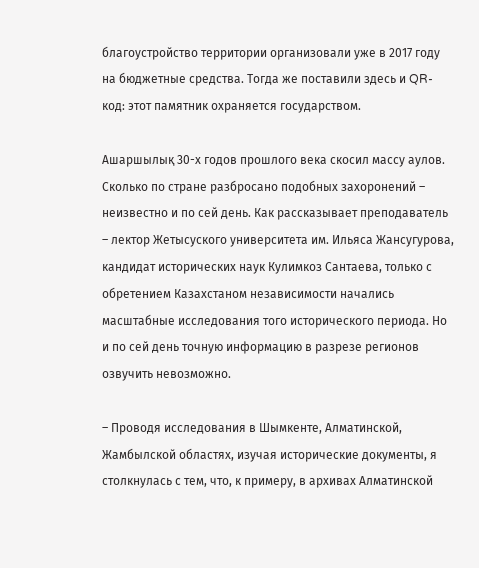благоустройство территории организовали уже в 2017 году на бюджетные средства. Тогда же поставили здесь и QR-код: этот памятник охраняется государством.

Ашаршылық 30-х годов прошлого века скосил массу аулов. Сколько по стране разбросано подобных захоронений – неизвестно и по сей день. Как рассказывает преподаватель – лектор Жетысуского университета им. Ильяса Жансугурова, кандидат исторических наук Кулимкоз Сантаева, только с обретением Казахстаном независимости начались масштабные исследования того исторического периода. Но и по сей день точную информацию в разрезе регионов озвучить невозможно.

– Проводя исследования в Шымкенте, Алматинской, Жамбылской областях, изучая исторические документы, я столкнулась с тем, что, к примеру, в архивах Алматинской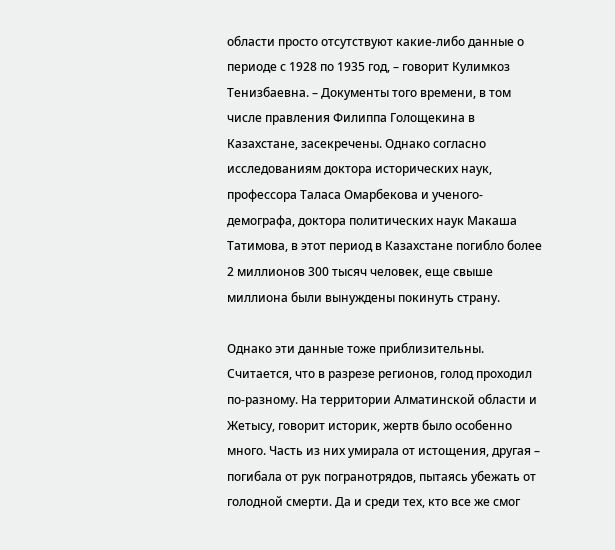области просто отсутствуют какие-либо данные о периоде с 1928 по 1935 год, – говорит Кулимкоз Тенизбаевна. – Документы того времени, в том числе правления Филиппа Голощекина в Казахстане, засекречены. Однако согласно исследованиям доктора исторических наук, профессора Таласа Омарбекова и ученого-демографа, доктора политических наук Макаша Татимова, в этот период в Казахстане погибло более 2 миллионов 300 тысяч человек, еще свыше миллиона были вынуждены покинуть страну.

Однако эти данные тоже приблизительны. Считается, что в разрезе регионов, голод проходил по-разному. На территории Алматинской области и Жетысу, говорит историк, жертв было особенно много. Часть из них умирала от истощения, другая – погибала от рук погранотрядов, пытаясь убежать от голодной смерти. Да и среди тех, кто все же смог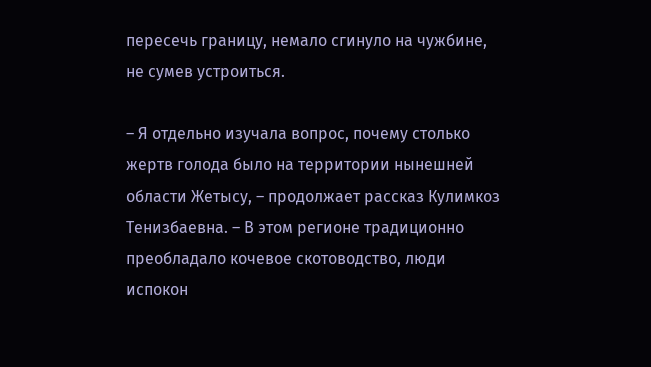пересечь границу, немало сгинуло на чужбине, не сумев устроиться.

– Я отдельно изучала вопрос, почему столько жертв голода было на территории нынешней области Жетысу, – продолжает рассказ Кулимкоз Тенизбаевна. – В этом регионе традиционно преобладало кочевое скотоводство, люди испокон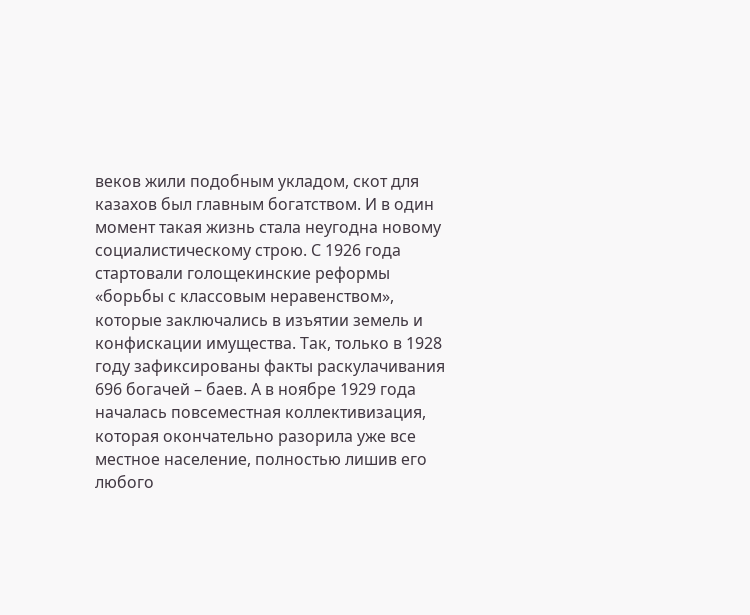веков жили подобным укладом, скот для казахов был главным богатством. И в один момент такая жизнь стала неугодна новому социалистическому строю. С 1926 года стартовали голощекинские реформы «борьбы с классовым неравенством», которые заключались в изъятии земель и конфискации имущества. Так, только в 1928 году зафиксированы факты раскулачивания 696 богачей – баев. А в ноябре 1929 года началась повсеместная коллективизация, которая окончательно разорила уже все местное население, полностью лишив его любого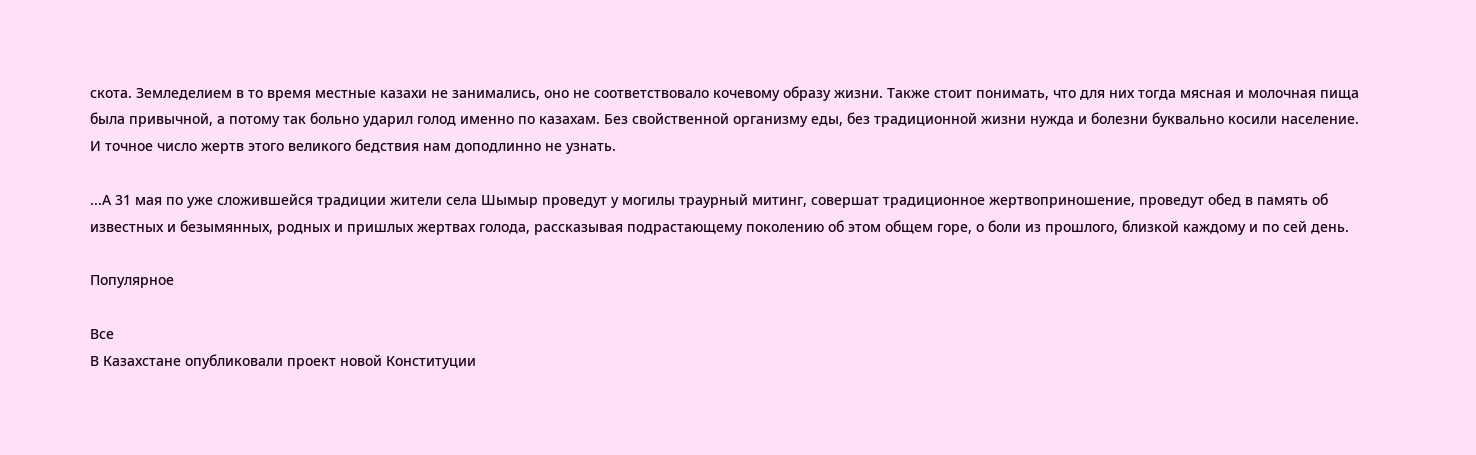скота. Земледелием в то время местные казахи не занимались, оно не соответствовало кочевому образу жизни. Также стоит понимать, что для них тогда мясная и молочная пища была привычной, а потому так больно ударил голод именно по казахам. Без свойственной организму еды, без традиционной жизни нужда и болезни буквально косили население. И точное число жертв этого великого бедствия нам доподлинно не узнать.

...А 31 мая по уже сложившейся традиции жители села Шымыр проведут у могилы траурный митинг, совершат традиционное жертвоприношение, проведут обед в память об известных и безымянных, родных и пришлых жертвах голода, рассказывая подрастающему поколению об этом общем горе, о боли из прошлого, близкой каждому и по сей день.

Популярное

Все
В Казахстане опубликовали проект новой Конституции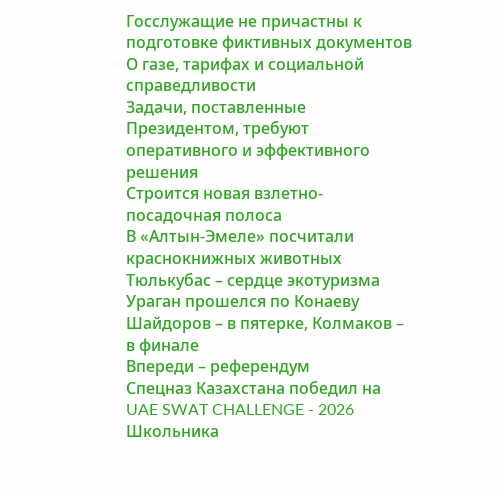Госслужащие не причастны к подготовке фиктивных документов
О газе, тарифах и социальной справедливости
Задачи, поставленные Президентом, требуют оперативного и эффективного решения
Строится новая взлетно-посадочная полоса
В «Алтын-Эмеле» посчитали краснокнижных животных
Тюлькубас – сердце экотуризма
Ураган прошелся по Конаеву
Шайдоров – в пятерке, Колмаков – в финале
Впереди – референдум
Спецназ Казахстана победил на UAE SWAT CHALLENGE - 2026
Школьника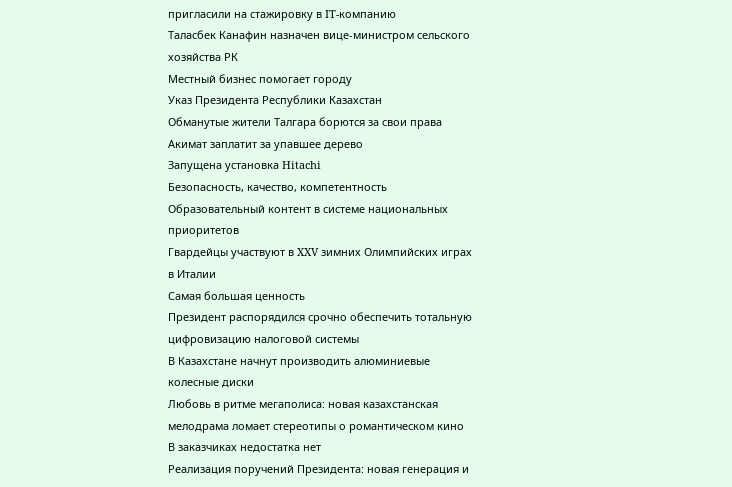пригласили на стажировку в IT-компанию
Таласбек Канафин назначен вице-министром сельского хозяйства РК
Местный бизнес помогает городу
Указ Президента Республики Казахстан
Обманутые жители Талгара борются за свои права
Акимат заплатит за упавшее дерево
Запущена установка Hitachi
Безопасность, качество, компетентность
Образовательный контент в системе национальных приоритетов
Гвардейцы участвуют в XXV зимних Олимпийских играх в Италии
Самая большая ценность
Президент распорядился срочно обеспечить тотальную цифровизацию налоговой системы
В Казахстане начнут производить алюминиевые колесные диски
Любовь в ритме мегаполиса: новая казахстанская мелодрама ломает стереотипы о романтическом кино
В заказчиках недостатка нет
Реализация поручений Президента: новая генерация и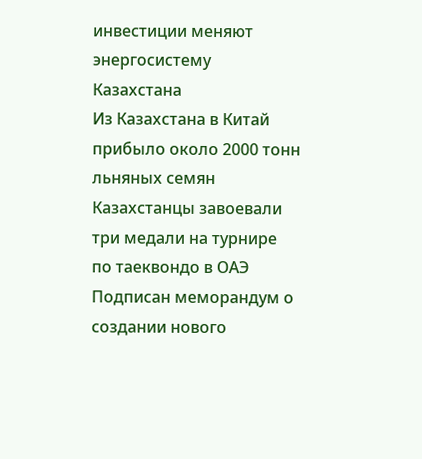инвестиции меняют энергосистему Казахстана
Из Казахстана в Китай прибыло около 2000 тонн льняных семян
Казахстанцы завоевали три медали на турнире по таеквондо в ОАЭ
Подписан меморандум о создании нового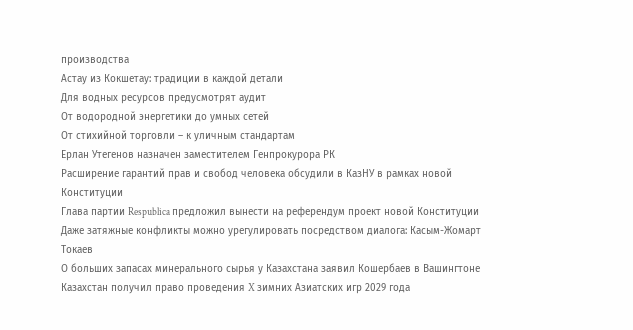производства
Астау из Кокшетау: традиции в каждой детали
Для водных ресурсов предусмотрят аудит
От водородной энергетики до умных сетей
От стихийной торговли – к уличным стандартам
Ерлан Утегенов назначен заместителем Генпрокурора РК
Расширение гарантий прав и свобод человека обсудили в КазНУ в рамках новой Конституции
Глава партии Respublica предложил вынести на референдум проект новой Конституции
Даже затяжные конфликты можно урегулировать посредством диалога: Касым-Жомарт Токаев
О больших запасах минерального сырья у Казахстана заявил Кошербаев в Вашингтоне
Казахстан получил право проведения X зимних Азиатских игр 2029 года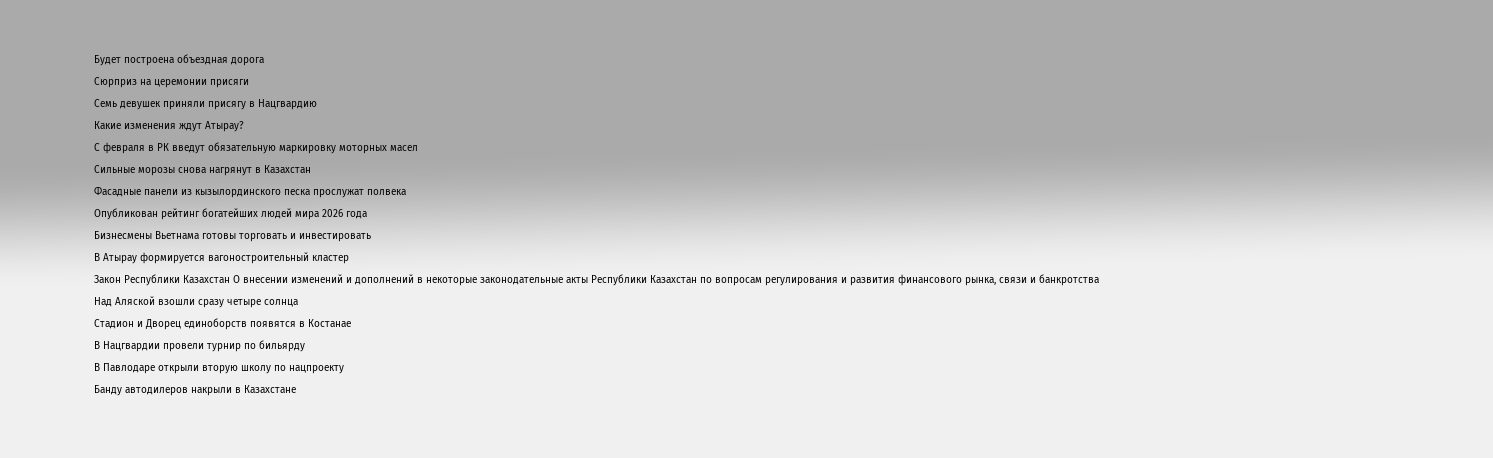Будет построена объездная дорога
Сюрприз на церемонии присяги
Семь девушек приняли присягу в Нацгвардию
Какие изменения ждут Атырау?
С февраля в РК введут обязательную маркировку моторных масел
Сильные морозы снова нагрянут в Казахстан
Фасадные панели из кызылординского песка прослужат полвека
Опубликован рейтинг богатейших людей мира 2026 года
Бизнесмены Вьетнама готовы торговать и инвестировать
В Атырау формируется вагоностроительный кластер
Закон Республики Казахстан О внесении изменений и дополнений в некоторые законодательные акты Республики Казахстан по вопросам регулирования и развития финансового рынка, связи и банкротства
Над Аляской взошли сразу четыре солнца
Стадион и Дворец единоборств появятся в Костанае
В Нацгвардии провели турнир по бильярду
В Павлодаре открыли вторую школу по нацпроекту
Банду автодилеров накрыли в Казахстане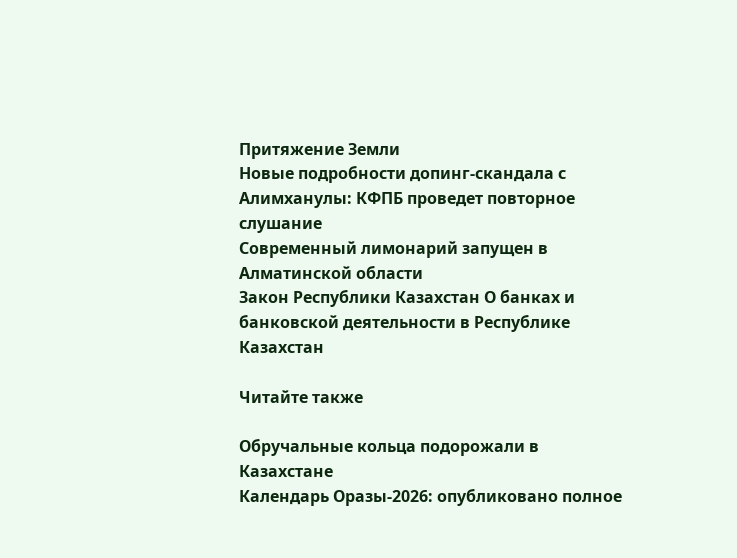Притяжение Земли
Новые подробности допинг-скандала с Алимханулы: КФПБ проведет повторное слушание
Современный лимонарий запущен в Алматинской области
Закон Республики Казахстан О банках и банковской деятельности в Республике Казахстан

Читайте также

Обручальные кольца подорожали в Казахстане
Календарь Оразы-2026: опубликовано полное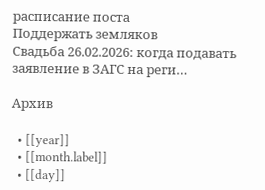расписание поста
Поддержать земляков
Свадьба 26.02.2026: когда подавать заявление в ЗАГС на реги…

Архив

  • [[year]]
  • [[month.label]]
  • [[day]]